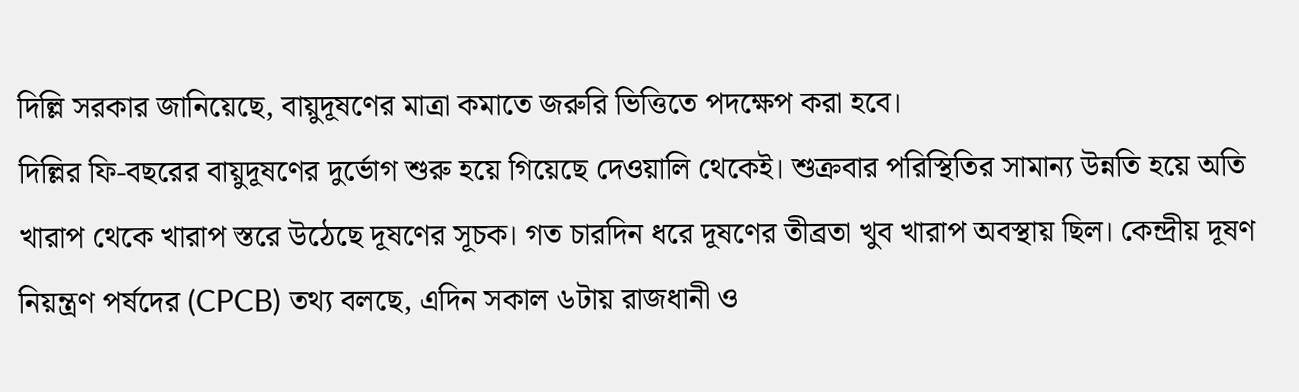দিল্লি সরকার জানিয়েছে, বায়ুদূষণের মাত্রা কমাতে জরুরি ভিত্তিতে পদক্ষেপ করা হবে।
দিল্লির ফি-বছরের বায়ুদূষণের দুর্ভোগ শুরু হয়ে গিয়েছে দেওয়ালি থেকেই। শুক্রবার পরিস্থিতির সামান্য উন্নতি হয়ে অতি খারাপ থেকে খারাপ স্তরে উঠেছে দূষণের সূচক। গত চারদিন ধরে দূষণের তীব্রতা খুব খারাপ অবস্থায় ছিল। কেন্দ্রীয় দূষণ নিয়ন্ত্রণ পর্ষদের (CPCB) তথ্য বলছে, এদিন সকাল ৬টায় রাজধানী ও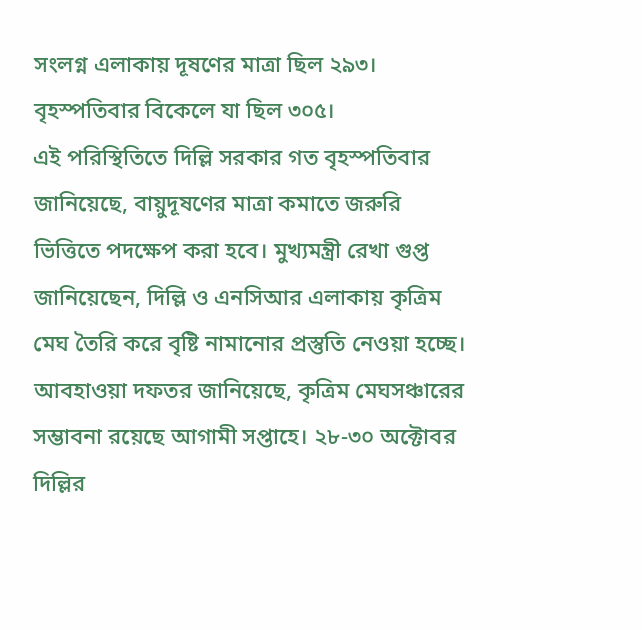সংলগ্ন এলাকায় দূষণের মাত্রা ছিল ২৯৩। বৃহস্পতিবার বিকেলে যা ছিল ৩০৫।
এই পরিস্থিতিতে দিল্লি সরকার গত বৃহস্পতিবার জানিয়েছে, বায়ুদূষণের মাত্রা কমাতে জরুরি ভিত্তিতে পদক্ষেপ করা হবে। মুখ্যমন্ত্রী রেখা গুপ্ত জানিয়েছেন, দিল্লি ও এনসিআর এলাকায় কৃত্রিম মেঘ তৈরি করে বৃষ্টি নামানোর প্রস্তুতি নেওয়া হচ্ছে। আবহাওয়া দফতর জানিয়েছে, কৃত্রিম মেঘসঞ্চারের সম্ভাবনা রয়েছে আগামী সপ্তাহে। ২৮-৩০ অক্টোবর দিল্লির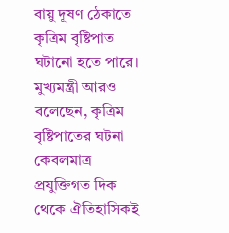বায়ু দূষণ ঠেকাতে কৃত্রিম বৃষ্টিপাত ঘটানো হতে পারে।
মুখ্যমন্ত্রী আরও বলেছেন, কৃত্রিম বৃষ্টিপাতের ঘটনা কেবলমাত্র প্রযুক্তিগত দিক থেকে ঐতিহাসিকই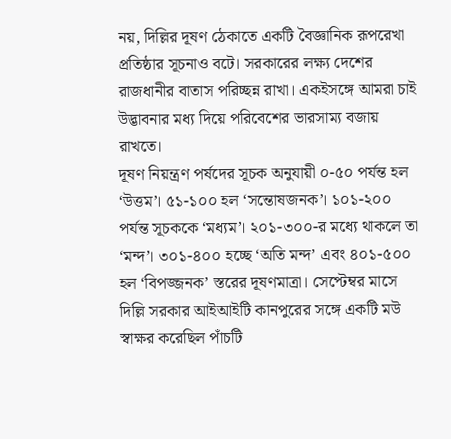নয়, দিল্লির দূষণ ঠেকাতে একটি বৈজ্ঞানিক রূপরেখা প্রতিষ্ঠার সূচনাও বটে। সরকারের লক্ষ্য দেশের রাজধানীর বাতাস পরিচ্ছন্ন রাখা। একইসঙ্গে আমরা চাই উদ্ভাবনার মধ্য দিয়ে পরিবেশের ভারসাম্য বজায় রাখতে।
দূষণ নিয়ন্ত্রণ পর্ষদের সূচক অনুযায়ী ০-৫০ পর্যন্ত হল ‘উত্তম’। ৫১-১০০ হল ‘সন্তোষজনক’। ১০১-২০০ পর্যন্ত সূচককে ‘মধ্যম’। ২০১-৩০০-র মধ্যে থাকলে তা ‘মন্দ’। ৩০১-৪০০ হচ্ছে ‘অতি মন্দ’ এবং ৪০১-৫০০ হল ‘বিপজ্জনক’ স্তরের দূষণমাত্রা। সেপ্টেম্বর মাসে দিল্লি সরকার আইআইটি কানপুরের সঙ্গে একটি মউ স্বাক্ষর করেছিল পাঁচটি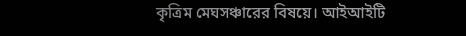কৃত্রিম মেঘসঞ্চারের বিষয়ে। আইআইটি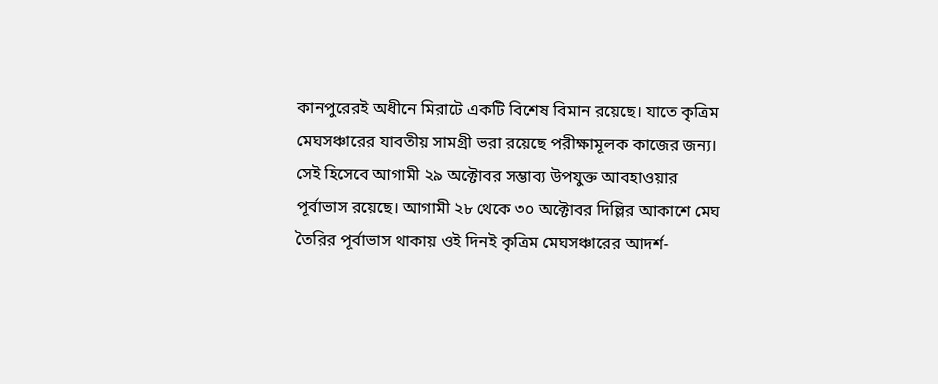কানপুরেরই অধীনে মিরাটে একটি বিশেষ বিমান রয়েছে। যাতে কৃত্রিম মেঘসঞ্চারের যাবতীয় সামগ্রী ভরা রয়েছে পরীক্ষামূলক কাজের জন্য।
সেই হিসেবে আগামী ২৯ অক্টোবর সম্ভাব্য উপযুক্ত আবহাওয়ার পূর্বাভাস রয়েছে। আগামী ২৮ থেকে ৩০ অক্টোবর দিল্লির আকাশে মেঘ তৈরির পূর্বাভাস থাকায় ওই দিনই কৃত্রিম মেঘসঞ্চারের আদর্শ-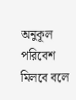অনুকূল পরিবেশ মিলবে বলে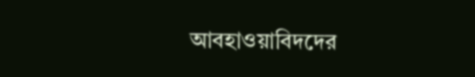আবহাওয়াবিদদের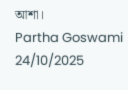আশা।
Partha Goswami
24/10/2025